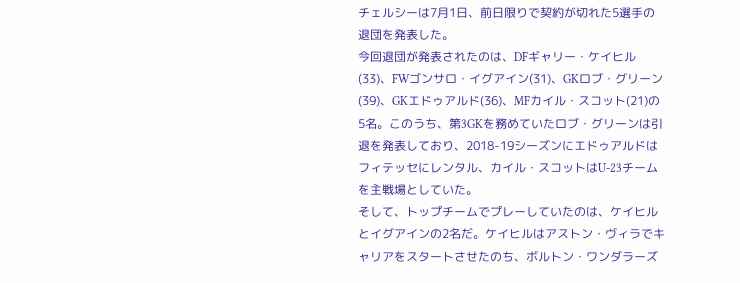チェルシーは7月1日、前日限りで契約が切れた5選手の退団を発表した。
今回退団が発表されたのは、DFギャリー・ケイヒル(33)、FWゴンサロ・イグアイン(31)、GKロブ・グリーン(39)、GKエドゥアルド(36)、MFカイル・スコット(21)の5名。このうち、第3GKを務めていたロブ・グリーンは引退を発表しており、2018-19シーズンにエドゥアルドはフィテッセにレンタル、カイル・スコットはU-23チームを主戦場としていた。
そして、トップチームでプレーしていたのは、ケイヒルとイグアインの2名だ。ケイヒルはアストン・ヴィラでキャリアをスタートさせたのち、ボルトン・ワンダラーズ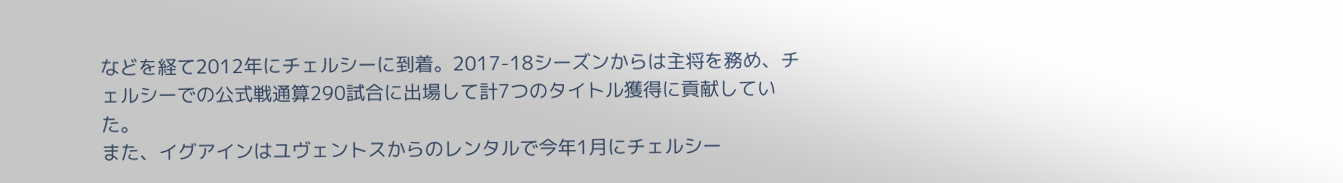などを経て2012年にチェルシーに到着。2017-18シーズンからは主将を務め、チェルシーでの公式戦通算290試合に出場して計7つのタイトル獲得に貢献していた。
また、イグアインはユヴェントスからのレンタルで今年1月にチェルシー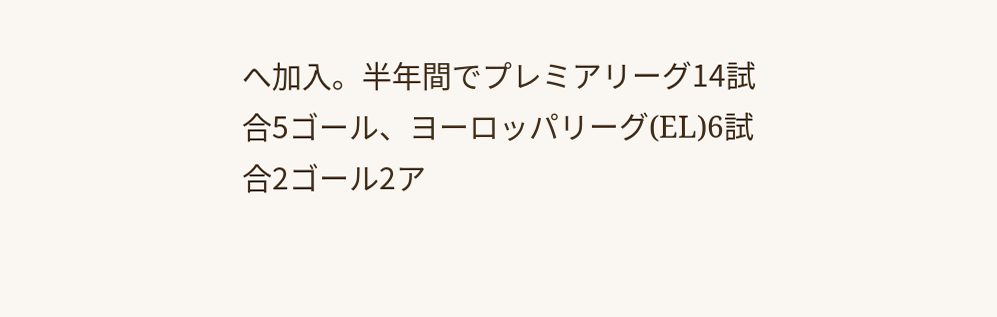へ加入。半年間でプレミアリーグ14試合5ゴール、ヨーロッパリーグ(EL)6試合2ゴール2ア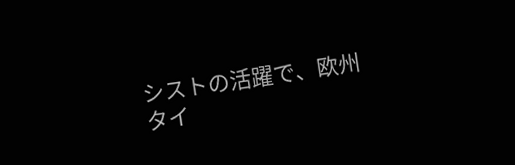シストの活躍で、欧州タイ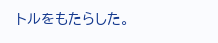トルをもたらした。